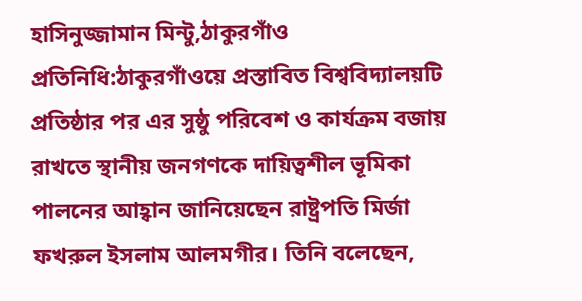হাসিনুজ্জামান মিন্টু,ঠাকুরগাঁও প্রতিনিধি:ঠাকুরগাঁওয়ে প্রস্তাবিত বিশ্ববিদ্যালয়টি প্রতিষ্ঠার পর এর সুষ্ঠু পরিবেশ ও কার্যক্রম বজায় রাখতে স্থানীয় জনগণকে দায়িত্বশীল ভূমিকা পালনের আহ্বান জানিয়েছেন রাষ্ট্রপতি মির্জা ফখরুল ইসলাম আলমগীর। তিনি বলেছেন,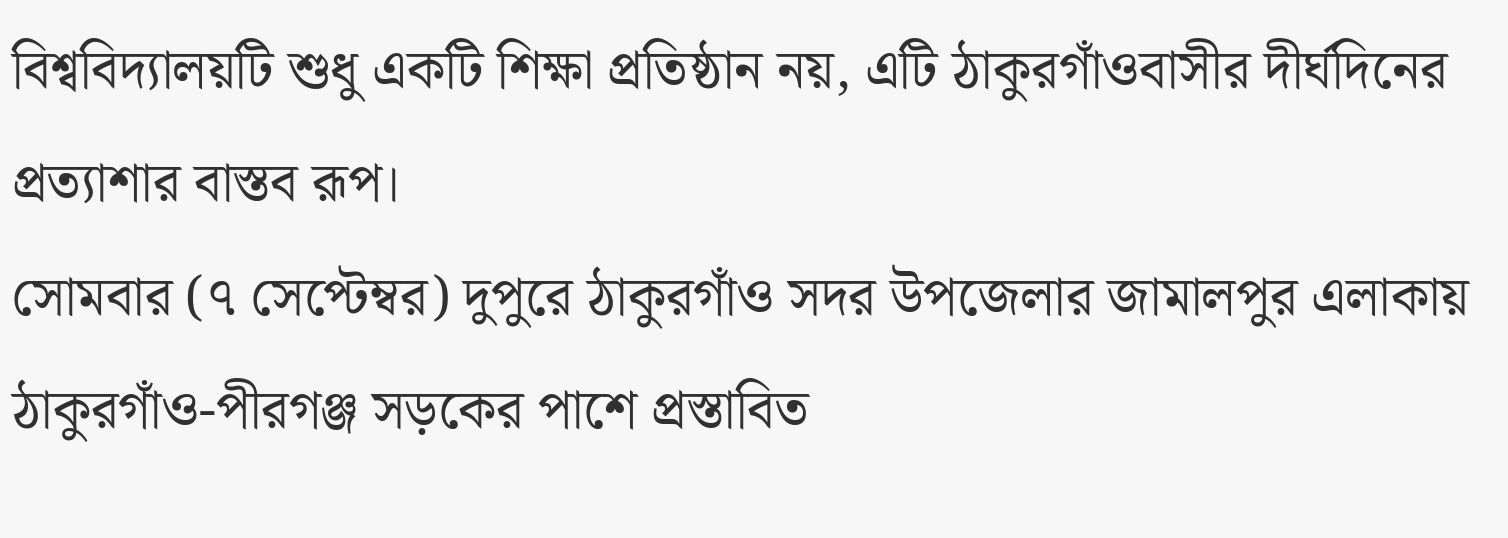বিশ্ববিদ্যালয়টি শুধু একটি শিক্ষা প্রতিষ্ঠান নয়, এটি ঠাকুরগাঁওবাসীর দীর্ঘদিনের প্রত্যাশার বাস্তব রূপ।
সোমবার (৭ সেপ্টেম্বর) দুপুরে ঠাকুরগাঁও সদর উপজেলার জামালপুর এলাকায় ঠাকুরগাঁও-পীরগঞ্জ সড়কের পাশে প্রস্তাবিত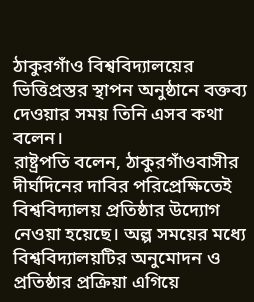ঠাকুরগাঁও বিশ্ববিদ্যালয়ের ভিত্তিপ্রস্তর স্থাপন অনুষ্ঠানে বক্তব্য দেওয়ার সময় তিনি এসব কথা বলেন।
রাষ্ট্রপতি বলেন, ঠাকুরগাঁওবাসীর দীর্ঘদিনের দাবির পরিপ্রেক্ষিতেই বিশ্ববিদ্যালয় প্রতিষ্ঠার উদ্যোগ নেওয়া হয়েছে। অল্প সময়ের মধ্যে বিশ্ববিদ্যালয়টির অনুমোদন ও প্রতিষ্ঠার প্রক্রিয়া এগিয়ে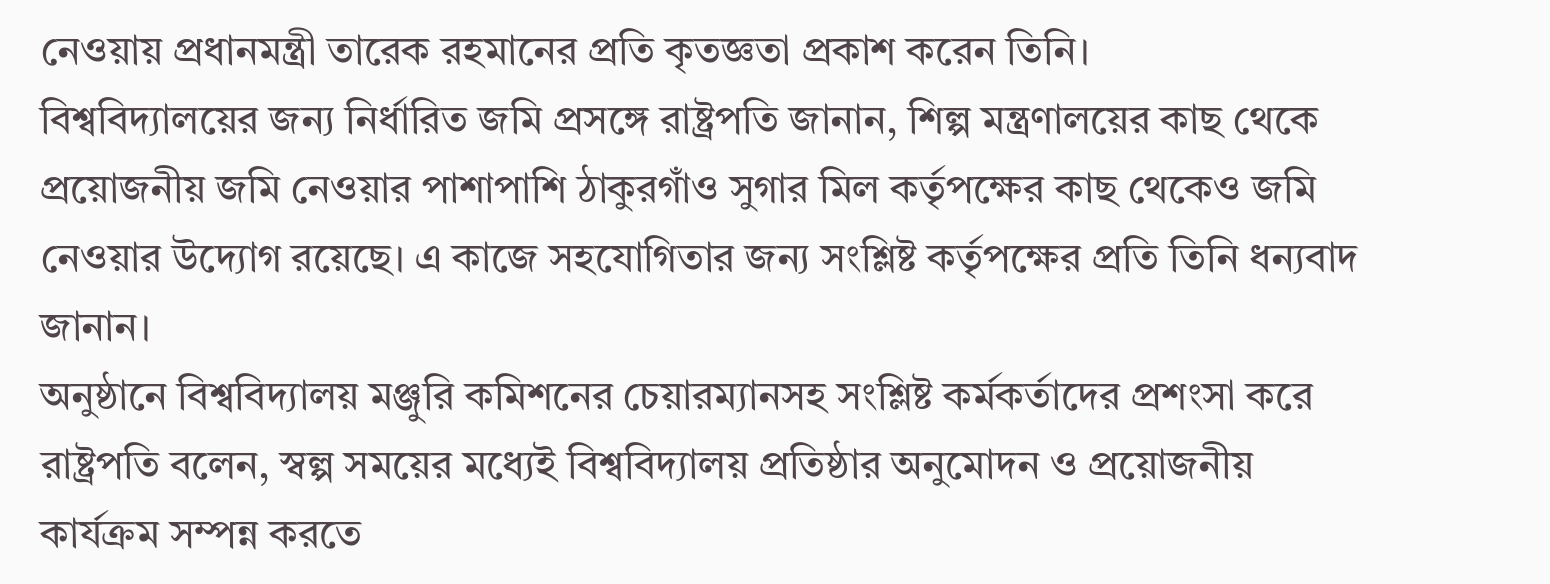নেওয়ায় প্রধানমন্ত্রী তারেক রহমানের প্রতি কৃতজ্ঞতা প্রকাশ করেন তিনি।
বিশ্ববিদ্যালয়ের জন্য নির্ধারিত জমি প্রসঙ্গে রাষ্ট্রপতি জানান, শিল্প মন্ত্রণালয়ের কাছ থেকে প্রয়োজনীয় জমি নেওয়ার পাশাপাশি ঠাকুরগাঁও সুগার মিল কর্তৃপক্ষের কাছ থেকেও জমি নেওয়ার উদ্যোগ রয়েছে। এ কাজে সহযোগিতার জন্য সংশ্লিষ্ট কর্তৃপক্ষের প্রতি তিনি ধন্যবাদ জানান।
অনুষ্ঠানে বিশ্ববিদ্যালয় মঞ্জুরি কমিশনের চেয়ারম্যানসহ সংশ্লিষ্ট কর্মকর্তাদের প্রশংসা করে রাষ্ট্রপতি বলেন, স্বল্প সময়ের মধ্যেই বিশ্ববিদ্যালয় প্রতিষ্ঠার অনুমোদন ও প্রয়োজনীয় কার্যক্রম সম্পন্ন করতে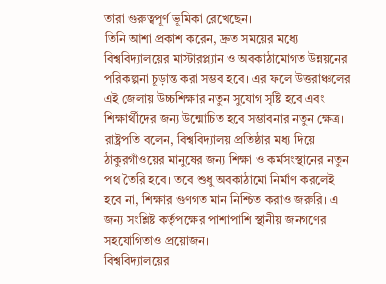তারা গুরুত্বপূর্ণ ভূমিকা রেখেছেন।
তিনি আশা প্রকাশ করেন, দ্রুত সময়ের মধ্যে বিশ্ববিদ্যালয়ের মাস্টারপ্ল্যান ও অবকাঠামোগত উন্নয়নের পরিকল্পনা চূড়ান্ত করা সম্ভব হবে। এর ফলে উত্তরাঞ্চলের এই জেলায় উচ্চশিক্ষার নতুন সুযোগ সৃষ্টি হবে এবং শিক্ষার্থীদের জন্য উন্মোচিত হবে সম্ভাবনার নতুন ক্ষেত্র।
রাষ্ট্রপতি বলেন, বিশ্ববিদ্যালয় প্রতিষ্ঠার মধ্য দিয়ে ঠাকুরগাঁওয়ের মানুষের জন্য শিক্ষা ও কর্মসংস্থানের নতুন পথ তৈরি হবে। তবে শুধু অবকাঠামো নির্মাণ করলেই হবে না, শিক্ষার গুণগত মান নিশ্চিত করাও জরুরি। এ জন্য সংশ্লিষ্ট কর্তৃপক্ষের পাশাপাশি স্থানীয় জনগণের সহযোগিতাও প্রয়োজন।
বিশ্ববিদ্যালয়ের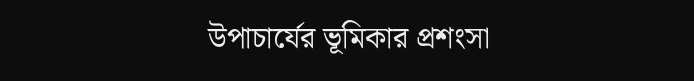উপাচার্যের ভূমিকার প্রশংসা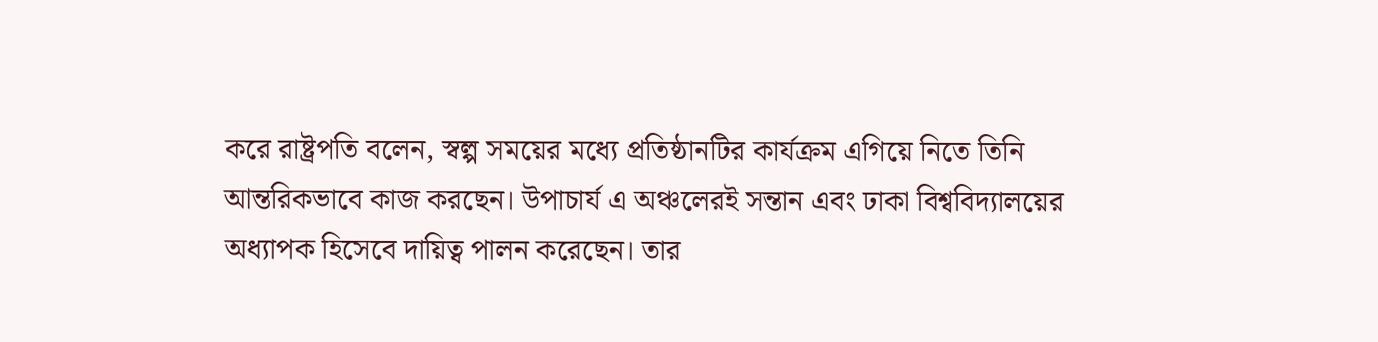করে রাষ্ট্রপতি বলেন, স্বল্প সময়ের মধ্যে প্রতিষ্ঠানটির কার্যক্রম এগিয়ে নিতে তিনি আন্তরিকভাবে কাজ করছেন। উপাচার্য এ অঞ্চলেরই সন্তান এবং ঢাকা বিশ্ববিদ্যালয়ের অধ্যাপক হিসেবে দায়িত্ব পালন করেছেন। তার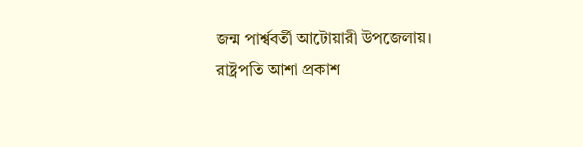জন্ম পার্শ্ববর্তী আটোয়ারী উপজেলায়।
রাষ্ট্রপতি আশা প্রকাশ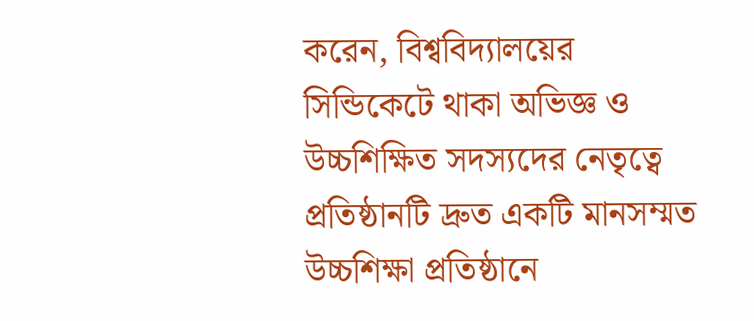করেন, বিশ্ববিদ্যালয়ের সিন্ডিকেটে থাকা অভিজ্ঞ ও উচ্চশিক্ষিত সদস্যদের নেতৃত্বে প্রতিষ্ঠানটি দ্রুত একটি মানসম্মত উচ্চশিক্ষা প্রতিষ্ঠানে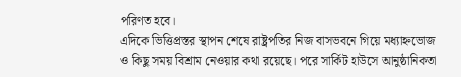পরিণত হবে।
এদিকে ভিত্তিপ্রস্তর স্থাপন শেষে রাষ্ট্রপতির নিজ বাসভবনে গিয়ে মধ্যাহ্নভোজ ও কিছু সময় বিশ্রাম নেওয়ার কথা রয়েছে। পরে সার্কিট হাউসে আনুষ্ঠানিকতা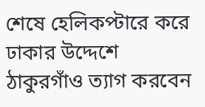শেষে হেলিকপ্টারে করে ঢাকার উদ্দেশে ঠাকুরগাঁও ত্যাগ করবেন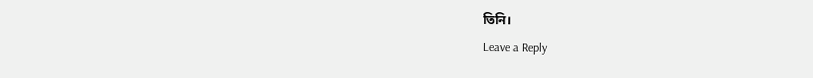তিনি।
Leave a Reply